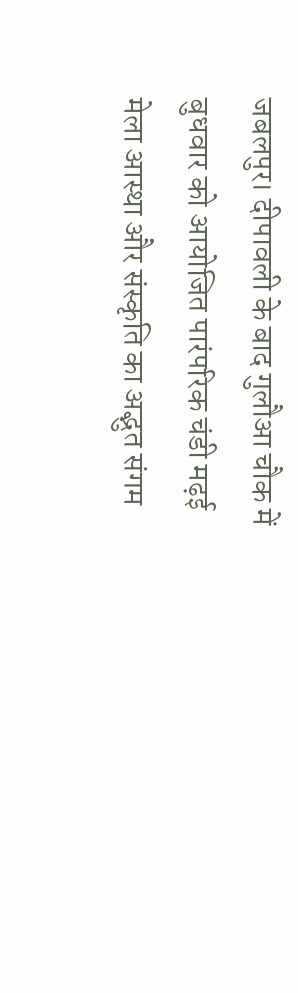जबलपुर। दीपावली के बाद गुलौआ चौक में बुधवार को आयोजित पारंपरिक चंडी मढ़ई मेला आस्था और संस्कृति का अद्भुत संगम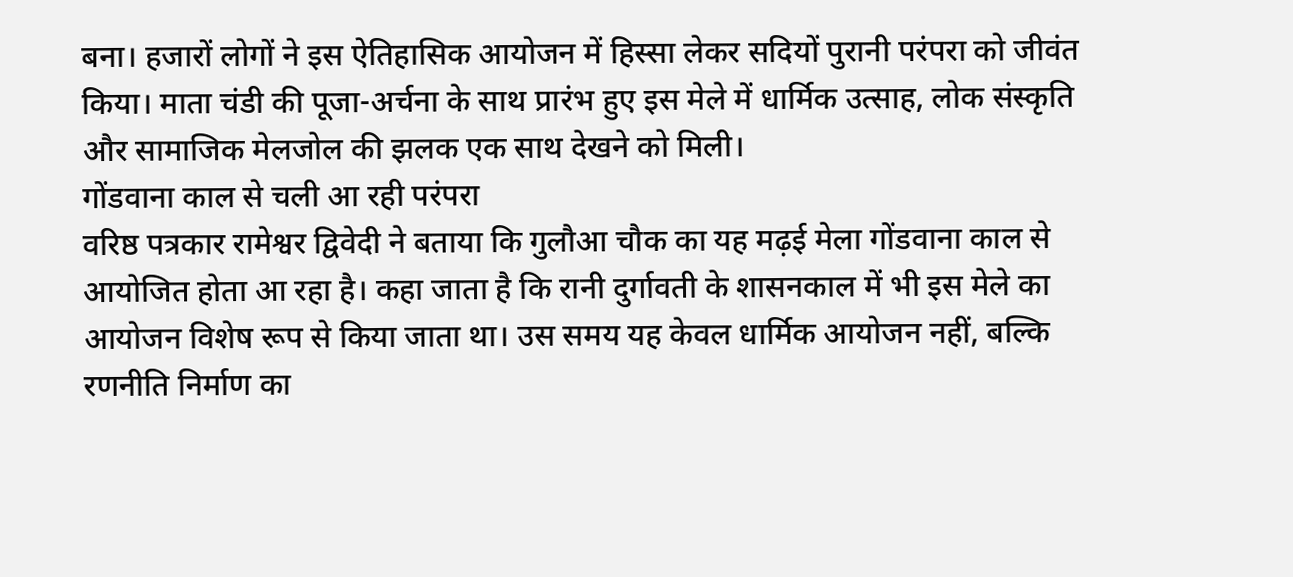बना। हजारों लोगों ने इस ऐतिहासिक आयोजन में हिस्सा लेकर सदियों पुरानी परंपरा को जीवंत किया। माता चंडी की पूजा-अर्चना के साथ प्रारंभ हुए इस मेले में धार्मिक उत्साह, लोक संस्कृति और सामाजिक मेलजोल की झलक एक साथ देखने को मिली।
गोंडवाना काल से चली आ रही परंपरा
वरिष्ठ पत्रकार रामेश्वर द्विवेदी ने बताया कि गुलौआ चौक का यह मढ़ई मेला गोंडवाना काल से आयोजित होता आ रहा है। कहा जाता है कि रानी दुर्गावती के शासनकाल में भी इस मेले का आयोजन विशेष रूप से किया जाता था। उस समय यह केवल धार्मिक आयोजन नहीं, बल्कि रणनीति निर्माण का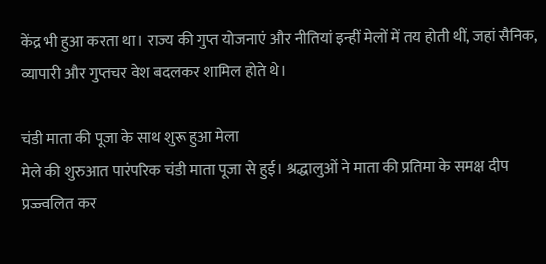केंद्र भी हुआ करता था। राज्य की गुप्त योजनाएं और नीतियां इन्हीं मेलों में तय होती थीं, जहां सैनिक, व्यापारी और गुप्तचर वेश बदलकर शामिल होते थे।

चंडी माता की पूजा के साथ शुरू हुआ मेला
मेले की शुरुआत पारंपरिक चंडी माता पूजा से हुई। श्रद्धालुओं ने माता की प्रतिमा के समक्ष दीप प्रज्ज्वलित कर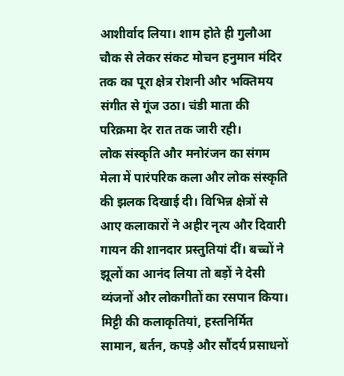आशीर्वाद लिया। शाम होते ही गुलौआ चौक से लेकर संकट मोचन हनुमान मंदिर तक का पूरा क्षेत्र रोशनी और भक्तिमय संगीत से गूंज उठा। चंडी माता की परिक्रमा देर रात तक जारी रही।
लोक संस्कृति और मनोरंजन का संगम
मेला में पारंपरिक कला और लोक संस्कृति की झलक दिखाई दी। विभिन्न क्षेत्रों से आए कलाकारों ने अहीर नृत्य और दिवारी गायन की शानदार प्रस्तुतियां दीं। बच्चों ने झूलों का आनंद लिया तो बड़ों ने देसी व्यंजनों और लोकगीतों का रसपान किया। मिट्टी की कलाकृतियां, हस्तनिर्मित सामान, बर्तन, कपड़े और सौंदर्य प्रसाधनों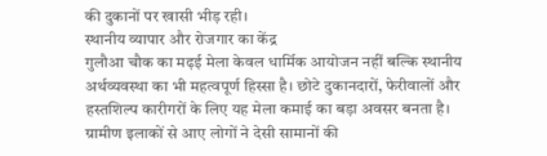की दुकानों पर खासी भीड़ रही।
स्थानीय व्यापार और रोजगार का केंद्र
गुलौआ चौक का मढ़ई मेला केवल धार्मिक आयोजन नहीं बल्कि स्थानीय अर्थव्यवस्था का भी महत्वपूर्ण हिस्सा है। छोटे दुकानदारों, फेरीवालों और हस्तशिल्प कारीगरों के लिए यह मेला कमाई का बड़ा अवसर बनता है। ग्रामीण इलाकों से आए लोगों ने देसी सामानों की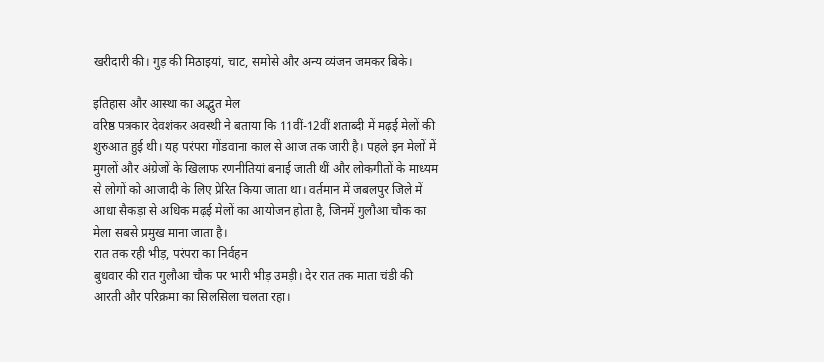खरीदारी की। गुड़ की मिठाइयां, चाट, समोसे और अन्य व्यंजन जमकर बिके।

इतिहास और आस्था का अद्भुत मेल
वरिष्ठ पत्रकार देवशंकर अवस्थी ने बताया कि 11वीं-12वीं शताब्दी में मढ़ई मेलों की शुरुआत हुई थी। यह परंपरा गोंडवाना काल से आज तक जारी है। पहले इन मेलों में मुगलों और अंग्रेजों के खिलाफ रणनीतियां बनाई जाती थीं और लोकगीतों के माध्यम से लोगों को आजादी के लिए प्रेरित किया जाता था। वर्तमान में जबलपुर जिले में आधा सैकड़ा से अधिक मढ़ई मेलों का आयोजन होता है, जिनमें गुलौआ चौक का मेला सबसे प्रमुख माना जाता है।
रात तक रही भीड़, परंपरा का निर्वहन
बुधवार की रात गुलौआ चौक पर भारी भीड़ उमड़ी। देर रात तक माता चंडी की आरती और परिक्रमा का सिलसिला चलता रहा।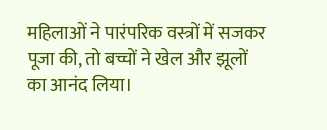महिलाओं ने पारंपरिक वस्त्रों में सजकर पूजा की, तो बच्चों ने खेल और झूलों का आनंद लिया।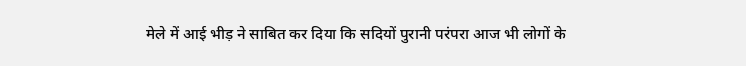मेले में आई भीड़ ने साबित कर दिया कि सदियों पुरानी परंपरा आज भी लोगों के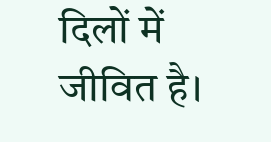दिलों में जीवित है।